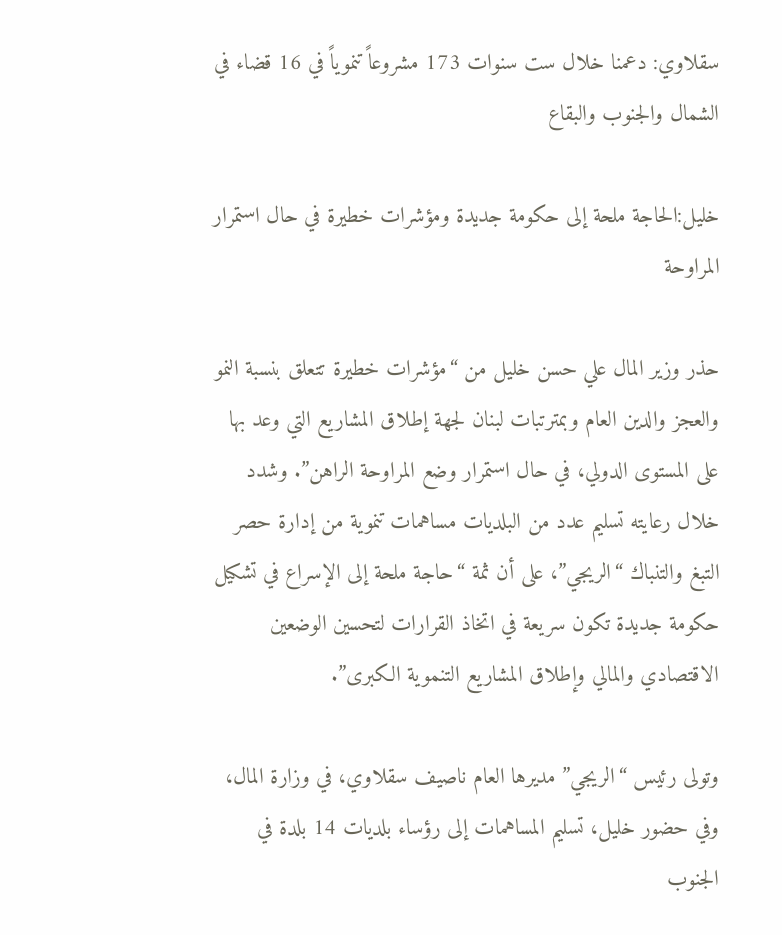سقلاوي: دعمنا خلال ست سنوات 173 مشروعاً تنموياً في 16 قضاء في الشمال والجنوب والبقاع

خليل:الحاجة ملحة إلى حكومة جديدة ومؤشرات خطيرة في حال استمرار المراوحة

حذر وزير المال علي حسن خليل من “مؤشرات خطيرة تتعلق بنسبة النمو والعجز والدين العام وبمترتبات لبنان لجهة إطلاق المشاريع التي وعد بها على المستوى الدولي، في حال استمرار وضع المراوحة الراهن”. وشدد خلال رعايته تسليم عدد من البلديات مساهمات تنموية من إدارة حصر التبغ والتنباك “الريجي”، على أن ثمة “حاجة ملحة إلى الإسراع في تشكيل حكومة جديدة تكون سريعة في اتخاذ القرارات لتحسين الوضعين الاقتصادي والمالي وإطلاق المشاريع التنموية الكبرى”.

وتولى رئيس “الريجي” مديرها العام ناصيف سقلاوي، في وزارة المال، وفي حضور خليل، تسليم المساهمات إلى رؤساء بلديات 14 بلدة في الجنوب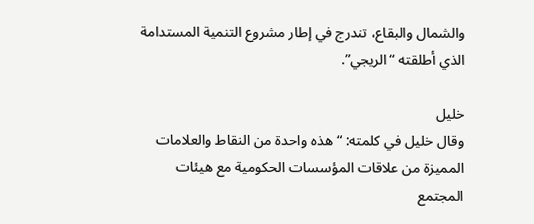والشمال والبقاع، تندرج في إطار مشروع التنمية المستدامة الذي أطلقته “الريجي”.

خليل
وقال خليل في كلمته: “هذه واحدة من النقاط والعلامات المميزة من علاقات المؤسسات الحكومية مع هيئات المجتمع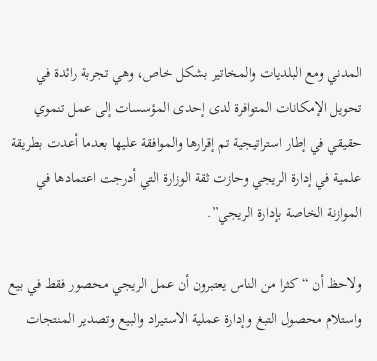المدني ومع البلديات والمخاتير بشكل خاص، وهي تجربة رائدة في تحويل الإمكانات المتوافرة لدى إحدى المؤسسات إلى عمل تنموي حقيقي في إطار استراتيجية تم إقرارها والموافقة عليها بعدما أعدت بطريقة علمية في إدارة الريجي وحازت ثقة الوزارة التي أدرجت اعتمادها في الموازنة الخاصة بإدارة الريجي”.

ولاحظ أن “كثرا من الناس يعتبرون أن عمل الريجي محصور فقط في بيع واستلام محصول التبغ وإدارة عملية الاستيراد والبيع وتصدير المنتجات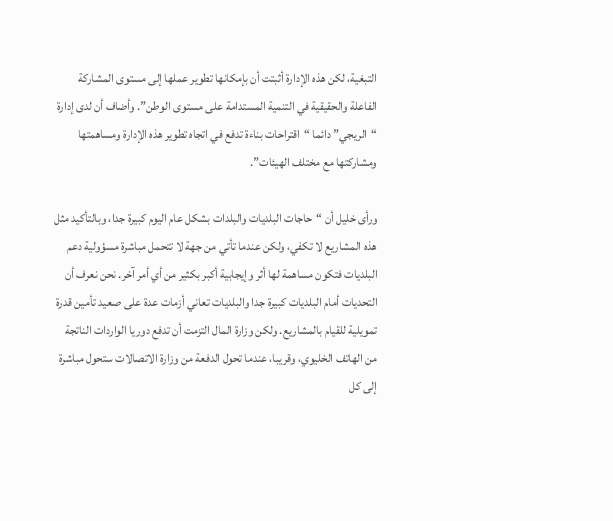التبغية، لكن هذه الإدارة أثبتت أن بإمكانها تطوير عملها إلى مستوى المشاركة الفاعلة والحقيقية في التنمية المستدامة على مستوى الوطن”. وأضاف أن لدى إدارة “الريجي” دائما “اقتراحات بناءة تدفع في اتجاه تطوير هذه الإدارة ومساهمتها ومشاركتها مع مختلف الهيئات”.

ورأى خليل أن “حاجات البلديات والبلدات بشكل عام اليوم كبيرة جدا، وبالتأكيد مثل هذه المشاريع لا تكفي، ولكن عندما تأتي من جهة لا تتحمل مباشرة مسؤولية دعم البلديات فتكون مساهمة لها أثر وإيجابية أكبر بكثير من أي أمر آخر. نحن نعرف أن التحديات أمام البلديات كبيرة جدا والبلديات تعاني أزمات عدة على صعيد تأمين قدرة تمويلية للقيام بالمشاريع. ولكن وزارة المال التزمت أن تدفع دوريا الواردات الناتجة من الهاتف الخليوي، وقريبا، عندما تحول الدفعة من وزارة الاتصالات ستحول مباشرة إلى كل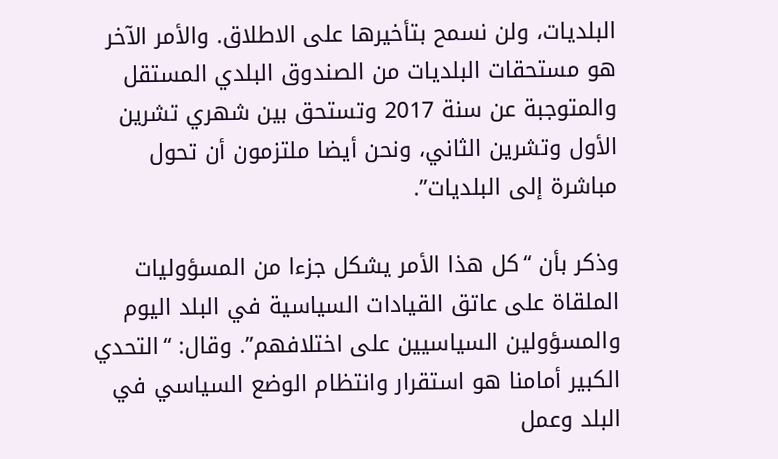البلديات، ولن نسمح بتأخيرها على الاطلاق. والأمر الآخر هو مستحقات البلديات من الصندوق البلدي المستقل والمتوجبة عن سنة 2017 وتستحق بين شهري تشرين الأول وتشرين الثاني، ونحن أيضا ملتزمون أن تحول مباشرة إلى البلديات”.

وذكر بأن “كل هذا الأمر يشكل جزءا من المسؤوليات الملقاة على عاتق القيادات السياسية في البلد اليوم والمسؤولين السياسيين على اختلافهم”. وقال: “التحدي الكبير أمامنا هو استقرار وانتظام الوضع السياسي في البلد وعمل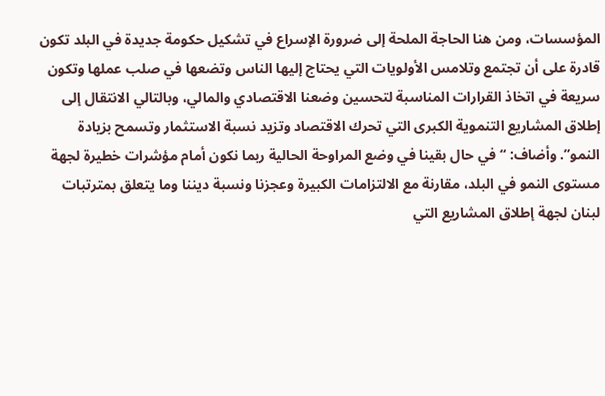المؤسسات، ومن هنا الحاجة الملحة إلى ضرورة الإسراع في تشكيل حكومة جديدة في البلد تكون قادرة على أن تجتمع وتلامس الأولويات التي يحتاج إليها الناس وتضعها في صلب عملها وتكون سريعة في اتخاذ القرارات المناسبة لتحسين وضعنا الاقتصادي والمالي، وبالتالي الانتقال إلى إطلاق المشاريع التنموية الكبرى التي تحرك الاقتصاد وتزيد نسبة الاستثمار وتسمح بزيادة النمو”. وأضاف: “في حال بقينا في وضع المراوحة الحالية ربما نكون أمام مؤشرات خطيرة لجهة مستوى النمو في البلد، مقارنة مع الالتزامات الكبيرة وعجزنا ونسبة ديننا وما يتعلق بمترتبات لبنان لجهة إطلاق المشاريع التي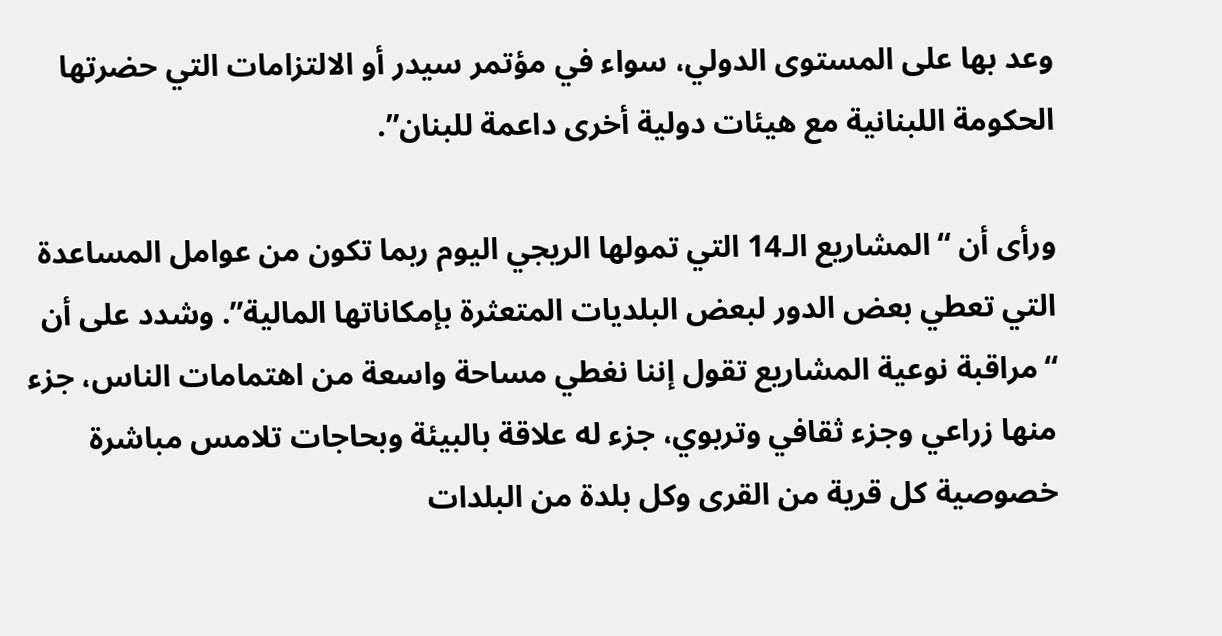وعد بها على المستوى الدولي، سواء في مؤتمر سيدر أو الالتزامات التي حضرتها الحكومة اللبنانية مع هيئات دولية أخرى داعمة للبنان”.

ورأى أن “المشاريع الـ14 التي تمولها الريجي اليوم ربما تكون من عوامل المساعدة التي تعطي بعض الدور لبعض البلديات المتعثرة بإمكاناتها المالية”. وشدد على أن “مراقبة نوعية المشاريع تقول إننا نغطي مساحة واسعة من اهتمامات الناس، جزء منها زراعي وجزء ثقافي وتربوي، جزء له علاقة بالبيئة وبحاجات تلامس مباشرة خصوصية كل قرية من القرى وكل بلدة من البلدات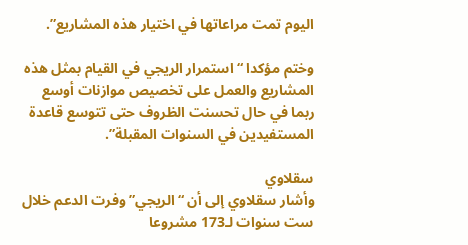اليوم تمت مراعاتها في اختيار هذه المشاريع”.

وختم مؤكدا “استمرار الريجي في القيام بمثل هذه المشاريع والعمل على تخصيص موازنات أوسع ربما في حال تحسنت الظروف حتى تتوسع قاعدة المستفيدين في السنوات المقبلة”.

سقلاوي
وأشار سقلاوي إلى أن “الريجي” وفرت الدعم خلال ست سنوات لـ173 مشروعا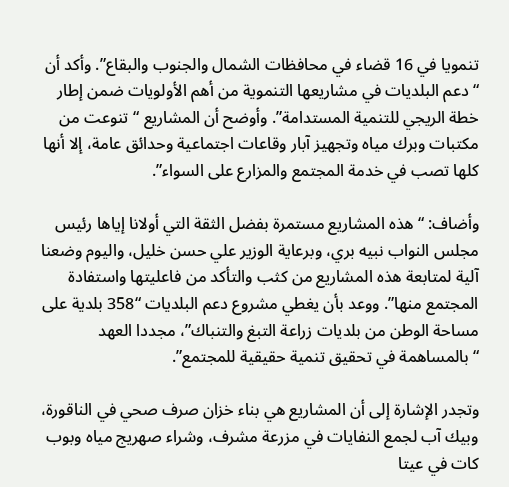تنمويا في 16 قضاء في محافظات الشمال والجنوب والبقاع”. وأكد أن “دعم البلديات في مشاريعها التنموية من أهم الأولويات ضمن إطار خطة الريجي للتنمية المستدامة”. وأوضح أن المشاريع “تنوعت من مكتبات وبرك مياه وتجهيز آبار وقاعات اجتماعية وحدائق عامة، إلا أنها كلها تصب في خدمة المجتمع والمزارع على السواء”.

وأضاف: “هذه المشاريع مستمرة بفضل الثقة التي أولانا إياها رئيس مجلس النواب نبيه بري، وبرعاية الوزير علي حسن خليل، واليوم وضعنا آلية لمتابعة هذه المشاريع من كثب والتأكد من فاعليتها واستفادة المجتمع منها”. ووعد بأن يغطي مشروع دعم البلديات “358 بلدية على مساحة الوطن من بلديات زراعة التبغ والتنباك”، مجددا العهد “بالمساهمة في تحقيق تنمية حقيقية للمجتمع”.

وتجدر الإشارة إلى أن المشاريع هي بناء خزان صرف صحي في الناقورة، وبيك آب لجمع النفايات في مزرعة مشرف، وشراء صهريج مياه وبوب كات في عيتا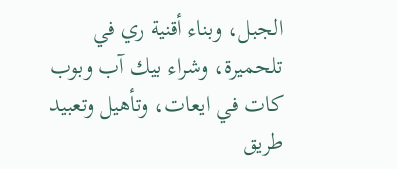الجبل، وبناء أقنية ري في تلحميرة، وشراء بيك آب وبوب كات في ايعات، وتأهيل وتعبيد طريق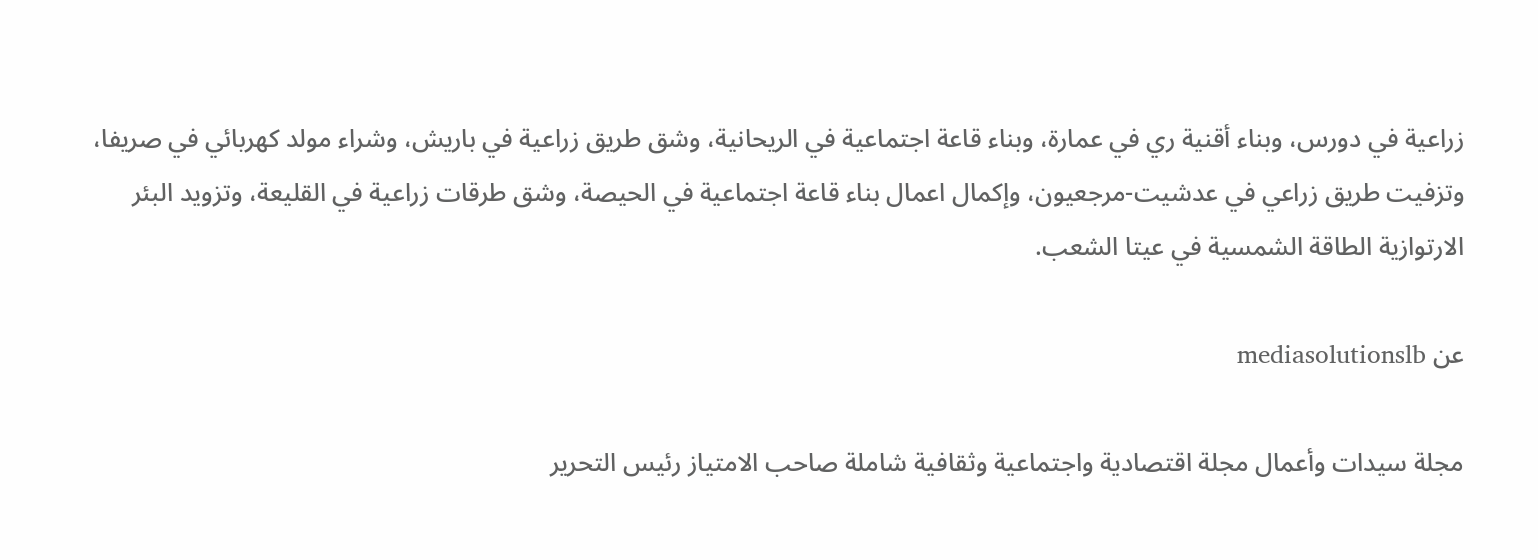زراعية في دورس، وبناء أقنية ري في عمارة، وبناء قاعة اجتماعية في الريحانية، وشق طريق زراعية في باريش، وشراء مولد كهربائي في صريفا، وتزفيت طريق زراعي في عدشيت-مرجعيون، وإكمال اعمال بناء قاعة اجتماعية في الحيصة، وشق طرقات زراعية في القليعة، وتزويد البئر الارتوازية الطاقة الشمسية في عيتا الشعب.

عن mediasolutionslb

مجلة سيدات وأعمال مجلة اقتصادية واجتماعية وثقافية شاملة صاحب الامتياز رئيس التحرير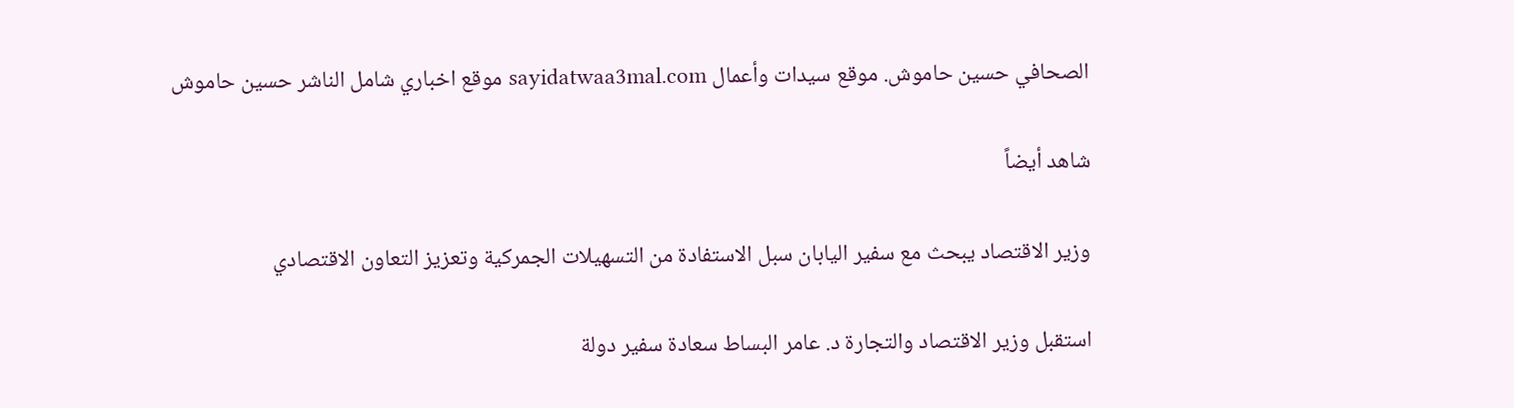الصحافي حسين حاموش. موقع سيدات وأعمال sayidatwaa3mal.com موقع اخباري شامل الناشر حسين حاموش

شاهد أيضاً

وزير الاقتصاد يبحث مع سفير اليابان سبل الاستفادة من التسهيلات الجمركية وتعزيز التعاون الاقتصادي

استقبل وزير الاقتصاد والتجارة د. عامر البساط سعادة سفير دولة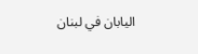اليابان في لبنان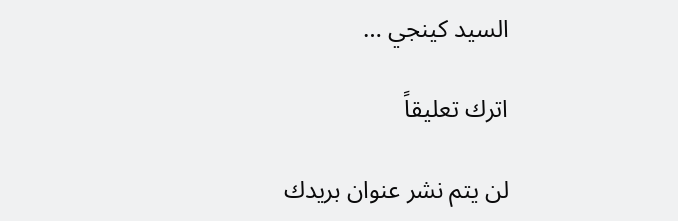السيد كينجي …

اترك تعليقاً

لن يتم نشر عنوان بريدك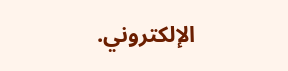الإلكتروني.